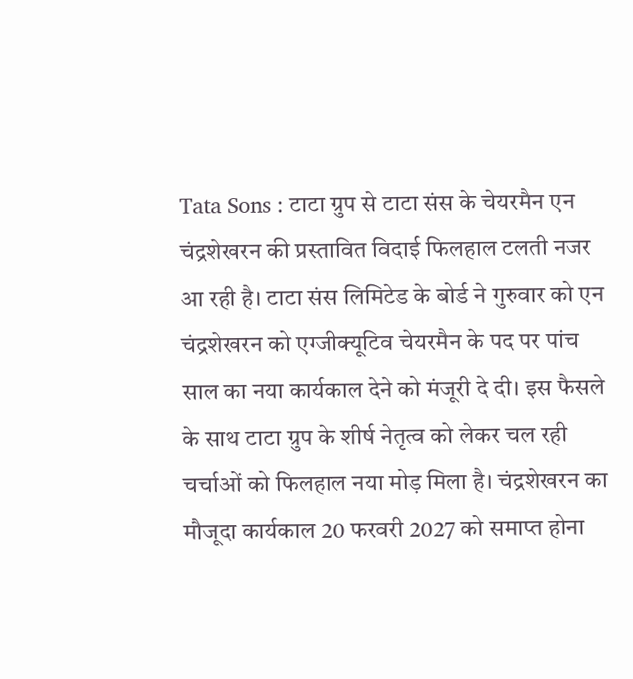Tata Sons : टाटा ग्रुप से टाटा संस के चेयरमैन एन चंद्रशेखरन की प्रस्तावित विदाई फिलहाल टलती नजर आ रही है। टाटा संस लिमिटेड के बोर्ड ने गुरुवार को एन चंद्रशेखरन को एग्जीक्यूटिव चेयरमैन के पद पर पांच साल का नया कार्यकाल देने को मंजूरी दे दी। इस फैसले के साथ टाटा ग्रुप के शीर्ष नेतृत्व को लेकर चल रही चर्चाओं को फिलहाल नया मोड़ मिला है। चंद्रशेखरन का मौजूदा कार्यकाल 20 फरवरी 2027 को समाप्त होना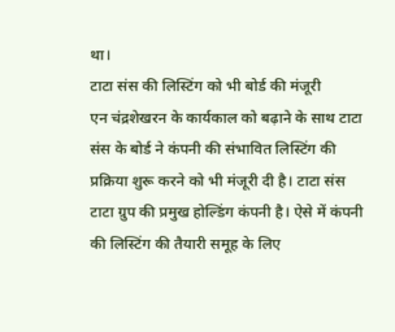था।
टाटा संस की लिस्टिंग को भी बोर्ड की मंजूरी
एन चंद्रशेखरन के कार्यकाल को बढ़ाने के साथ टाटा संस के बोर्ड ने कंपनी की संभावित लिस्टिंग की प्रक्रिया शुरू करने को भी मंजूरी दी है। टाटा संस टाटा ग्रुप की प्रमुख होल्डिंग कंपनी है। ऐसे में कंपनी की लिस्टिंग की तैयारी समूह के लिए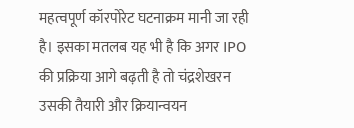महत्वपूर्ण कॉरपोरेट घटनाक्रम मानी जा रही है। इसका मतलब यह भी है कि अगर IPO की प्रक्रिया आगे बढ़ती है तो चंद्रशेखरन उसकी तैयारी और क्रियान्वयन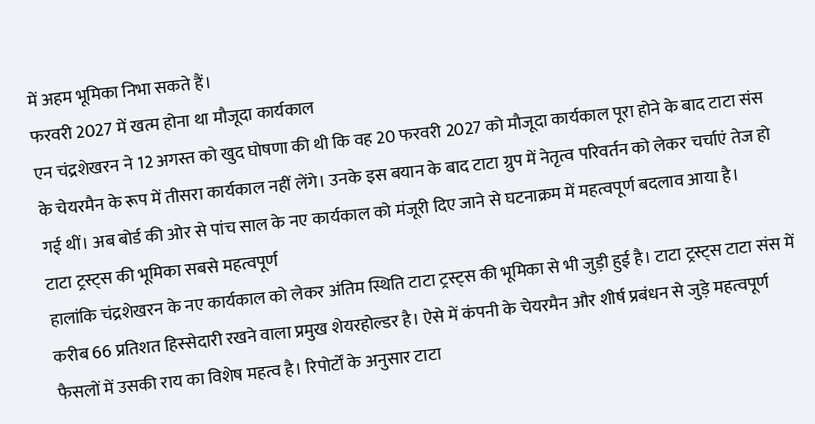में अहम भूमिका निभा सकते हैं।
फरवरी 2027 में खत्म होना था मौजूदा कार्यकाल
एन चंद्रशेखरन ने 12 अगस्त को खुद घोषणा की थी कि वह 20 फरवरी 2027 को मौजूदा कार्यकाल पूरा होने के बाद टाटा संस के चेयरमैन के रूप में तीसरा कार्यकाल नहीं लेंगे। उनके इस बयान के बाद टाटा ग्रुप में नेतृत्व परिवर्तन को लेकर चर्चाएं तेज हो गई थीं। अब बोर्ड की ओर से पांच साल के नए कार्यकाल को मंजूरी दिए जाने से घटनाक्रम में महत्वपूर्ण बदलाव आया है।
टाटा ट्रस्ट्स की भूमिका सबसे महत्वपूर्ण
हालांकि चंद्रशेखरन के नए कार्यकाल को लेकर अंतिम स्थिति टाटा ट्रस्ट्स की भूमिका से भी जुड़ी हुई है। टाटा ट्रस्ट्स टाटा संस में करीब 66 प्रतिशत हिस्सेदारी रखने वाला प्रमुख शेयरहोल्डर है। ऐसे में कंपनी के चेयरमैन और शीर्ष प्रबंधन से जुड़े महत्वपूर्ण फैसलों में उसकी राय का विशेष महत्व है। रिपोर्टों के अनुसार टाटा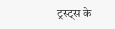ट्रस्ट्स के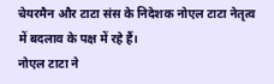चेयरमैन और टाटा संस के निदेशक नोएल टाटा नेतृत्व में बदलाव के पक्ष में रहे हैं।
नोएल टाटा ने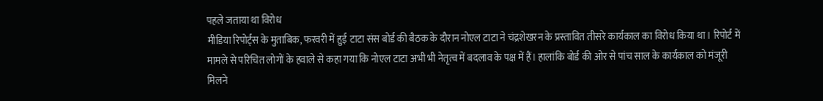पहले जताया था विरोध
मीडिया रिपोर्ट्स के मुताबिक, फरवरी में हुई टाटा संस बोर्ड की बैठक के दौरान नोएल टाटा ने चंद्रशेखरन के प्रस्तावित तीसरे कार्यकाल का विरोध किया था। रिपोर्ट में मामले से परिचित लोगों के हवाले से कहा गया कि नोएल टाटा अभी भी नेतृत्व में बदलाव के पक्ष में हैं। हालांकि बोर्ड की ओर से पांच साल के कार्यकाल को मंजूरी मिलने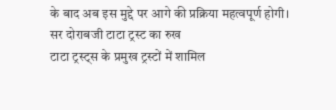के बाद अब इस मुद्दे पर आगे की प्रक्रिया महत्वपूर्ण होगी।
सर दोराबजी टाटा ट्रस्ट का रुख
टाटा ट्रस्ट्स के प्रमुख ट्रस्टों में शामिल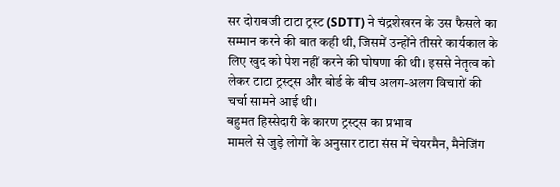सर दोराबजी टाटा ट्रस्ट (SDTT) ने चंद्रशेखरन के उस फैसले का सम्मान करने की बात कही थी, जिसमें उन्होंने तीसरे कार्यकाल के लिए खुद को पेश नहीं करने की घोषणा की थी। इससे नेतृत्व को लेकर टाटा ट्रस्ट्स और बोर्ड के बीच अलग-अलग विचारों की चर्चा सामने आई थी।
बहुमत हिस्सेदारी के कारण ट्रस्ट्स का प्रभाव
मामले से जुड़े लोगों के अनुसार टाटा संस में चेयरमैन, मैनेजिंग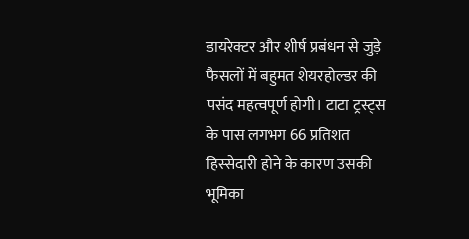डायरेक्टर और शीर्ष प्रबंधन से जुड़े फैसलों में बहुमत शेयरहोल्डर की पसंद महत्वपूर्ण होगी। टाटा ट्रस्ट्स के पास लगभग 66 प्रतिशत हिस्सेदारी होने के कारण उसकी भूमिका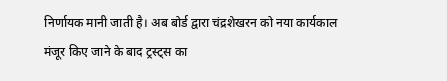निर्णायक मानी जाती है। अब बोर्ड द्वारा चंद्रशेखरन को नया कार्यकाल मंजूर किए जाने के बाद ट्रस्ट्स का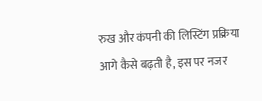रुख और कंपनी की लिस्टिंग प्रक्रिया आगे कैसे बढ़ती है, इस पर नजर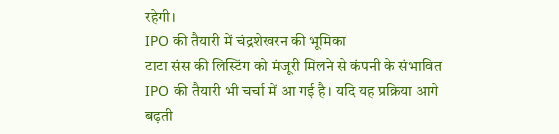रहेगी।
IPO की तैयारी में चंद्रशेखरन की भूमिका
टाटा संस की लिस्टिंग को मंजूरी मिलने से कंपनी के संभावित IPO की तैयारी भी चर्चा में आ गई है। यदि यह प्रक्रिया आगे बढ़ती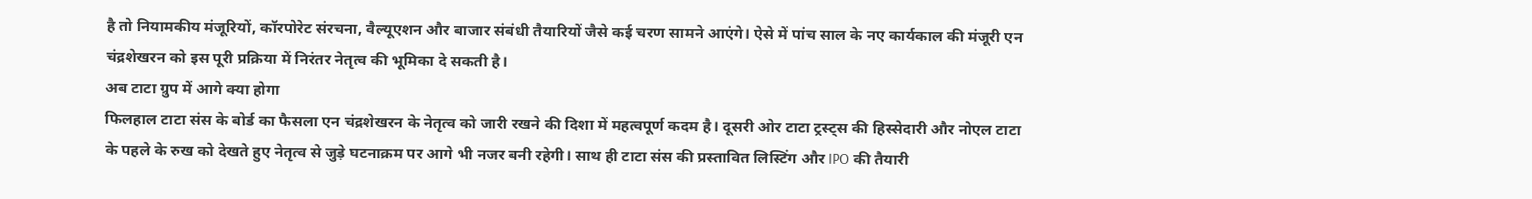है तो नियामकीय मंजूरियों, कॉरपोरेट संरचना, वैल्यूएशन और बाजार संबंधी तैयारियों जैसे कई चरण सामने आएंगे। ऐसे में पांच साल के नए कार्यकाल की मंजूरी एन चंद्रशेखरन को इस पूरी प्रक्रिया में निरंतर नेतृत्व की भूमिका दे सकती है।
अब टाटा ग्रुप में आगे क्या होगा
फिलहाल टाटा संस के बोर्ड का फैसला एन चंद्रशेखरन के नेतृत्व को जारी रखने की दिशा में महत्वपूर्ण कदम है। दूसरी ओर टाटा ट्रस्ट्स की हिस्सेदारी और नोएल टाटा के पहले के रुख को देखते हुए नेतृत्व से जुड़े घटनाक्रम पर आगे भी नजर बनी रहेगी। साथ ही टाटा संस की प्रस्तावित लिस्टिंग और IPO की तैयारी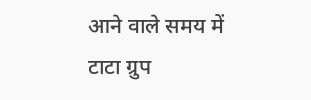आने वाले समय में टाटा ग्रुप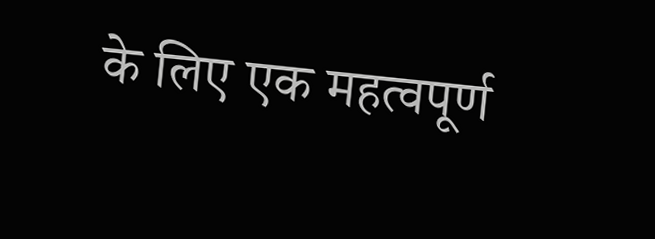के लिए एक महत्वपूर्ण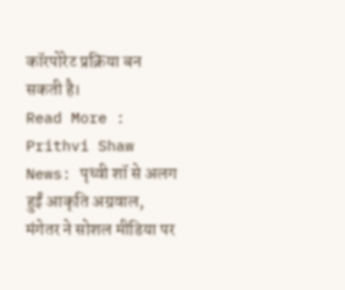कॉरपोरेट प्रक्रिया बन सकती है।
Read More : Prithvi Shaw News: पृथ्वी शॉ से अलग हुईं आकृति अग्रवाल, मंगेतर ने सोशल मीडिया पर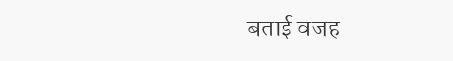बताई वजह